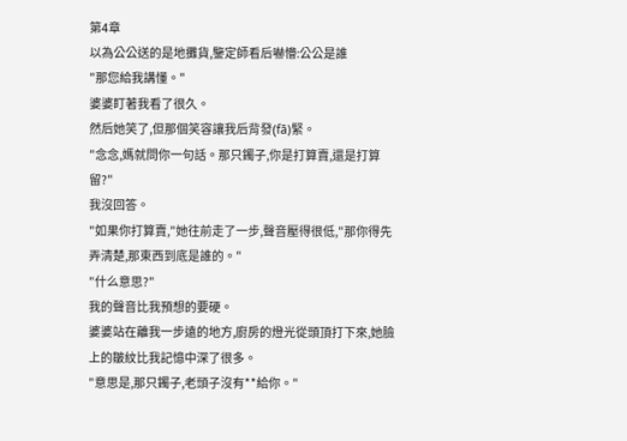第4章
以為公公送的是地攤貨,鑒定師看后嚇懵:公公是誰
"那您給我講懂。"
婆婆盯著我看了很久。
然后她笑了,但那個笑容讓我后背發(fā)緊。
"念念,媽就問你一句話。那只鐲子,你是打算賣,還是打算留?"
我沒回答。
"如果你打算賣,"她往前走了一步,聲音壓得很低,"那你得先弄清楚,那東西到底是誰的。"
"什么意思?"
我的聲音比我預想的要硬。
婆婆站在離我一步遠的地方,廚房的燈光從頭頂打下來,她臉上的皺紋比我記憶中深了很多。
"意思是,那只鐲子,老頭子沒有**給你。"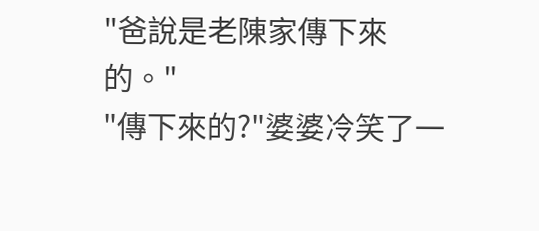"爸說是老陳家傳下來的。"
"傳下來的?"婆婆冷笑了一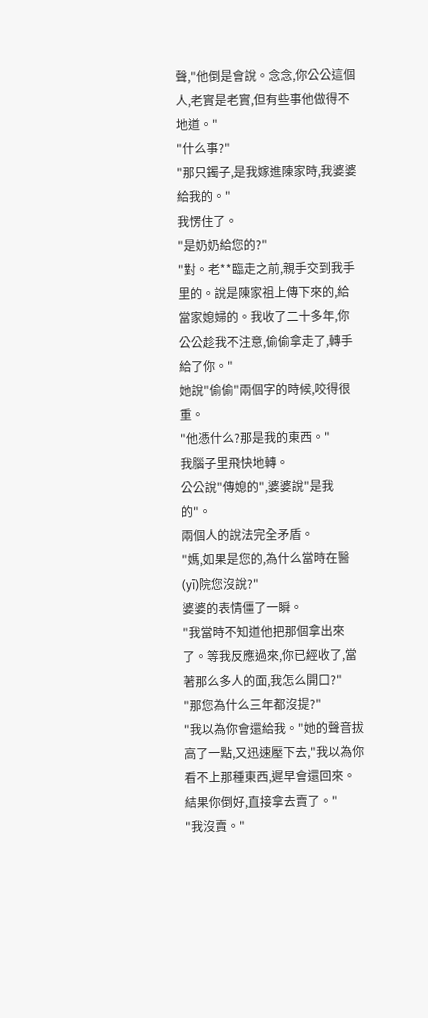聲,"他倒是會說。念念,你公公這個人,老實是老實,但有些事他做得不地道。"
"什么事?"
"那只鐲子,是我嫁進陳家時,我婆婆給我的。"
我愣住了。
"是奶奶給您的?"
"對。老**臨走之前,親手交到我手里的。說是陳家祖上傳下來的,給當家媳婦的。我收了二十多年,你公公趁我不注意,偷偷拿走了,轉手給了你。"
她說"偷偷"兩個字的時候,咬得很重。
"他憑什么?那是我的東西。"
我腦子里飛快地轉。
公公說"傳媳的",婆婆說"是我的"。
兩個人的說法完全矛盾。
"媽,如果是您的,為什么當時在醫(yī)院您沒說?"
婆婆的表情僵了一瞬。
"我當時不知道他把那個拿出來了。等我反應過來,你已經收了,當著那么多人的面,我怎么開口?"
"那您為什么三年都沒提?"
"我以為你會還給我。"她的聲音拔高了一點,又迅速壓下去,"我以為你看不上那種東西,遲早會還回來。結果你倒好,直接拿去賣了。"
"我沒賣。"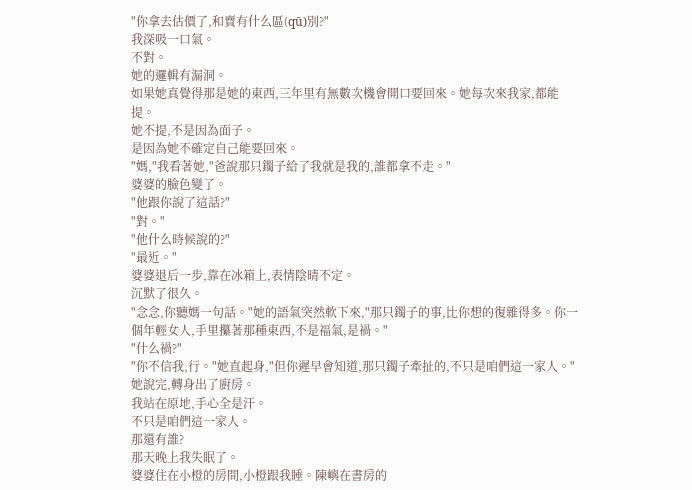"你拿去估價了,和賣有什么區(qū)別?"
我深吸一口氣。
不對。
她的邏輯有漏洞。
如果她真覺得那是她的東西,三年里有無數次機會開口要回來。她每次來我家,都能提。
她不提,不是因為面子。
是因為她不確定自己能要回來。
"媽,"我看著她,"爸說那只鐲子給了我就是我的,誰都拿不走。"
婆婆的臉色變了。
"他跟你說了這話?"
"對。"
"他什么時候說的?"
"最近。"
婆婆退后一步,靠在冰箱上,表情陰晴不定。
沉默了很久。
"念念,你聽媽一句話。"她的語氣突然軟下來,"那只鐲子的事,比你想的復雜得多。你一個年輕女人,手里攥著那種東西,不是福氣,是禍。"
"什么禍?"
"你不信我,行。"她直起身,"但你遲早會知道,那只鐲子牽扯的,不只是咱們這一家人。"
她說完,轉身出了廚房。
我站在原地,手心全是汗。
不只是咱們這一家人。
那還有誰?
那天晚上我失眠了。
婆婆住在小橙的房間,小橙跟我睡。陳嶼在書房的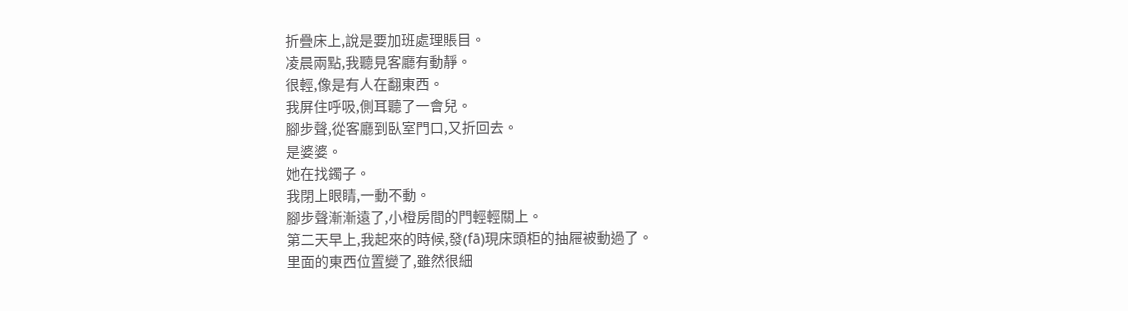折疊床上,說是要加班處理賬目。
凌晨兩點,我聽見客廳有動靜。
很輕,像是有人在翻東西。
我屏住呼吸,側耳聽了一會兒。
腳步聲,從客廳到臥室門口,又折回去。
是婆婆。
她在找鐲子。
我閉上眼睛,一動不動。
腳步聲漸漸遠了,小橙房間的門輕輕關上。
第二天早上,我起來的時候,發(fā)現床頭柜的抽屜被動過了。
里面的東西位置變了,雖然很細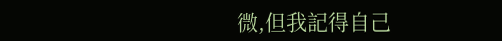微,但我記得自己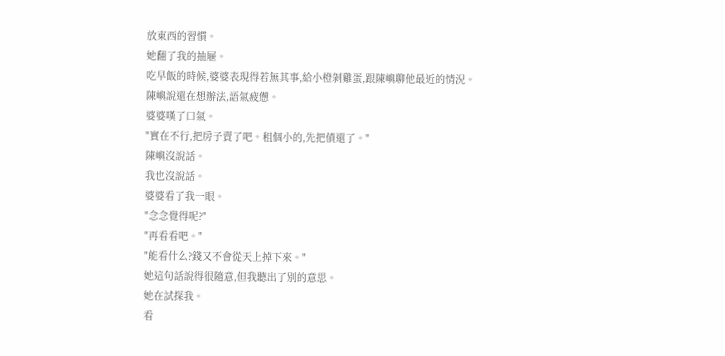放東西的習慣。
她翻了我的抽屜。
吃早飯的時候,婆婆表現得若無其事,給小橙剝雞蛋,跟陳嶼聊他最近的情況。
陳嶼說還在想辦法,語氣疲憊。
婆婆嘆了口氣。
"實在不行,把房子賣了吧。租個小的,先把債還了。"
陳嶼沒說話。
我也沒說話。
婆婆看了我一眼。
"念念覺得呢?"
"再看看吧。"
"能看什么?錢又不會從天上掉下來。"
她這句話說得很隨意,但我聽出了別的意思。
她在試探我。
看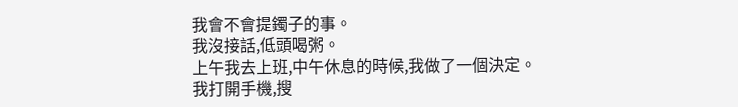我會不會提鐲子的事。
我沒接話,低頭喝粥。
上午我去上班,中午休息的時候,我做了一個決定。
我打開手機,搜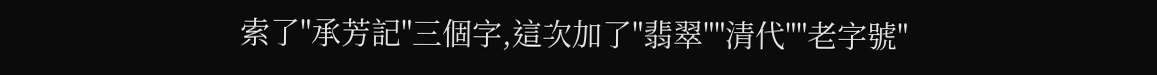索了"承芳記"三個字,這次加了"翡翠""清代""老字號"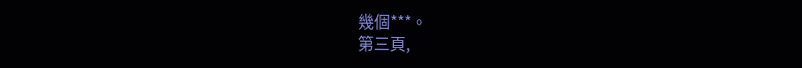幾個***。
第三頁,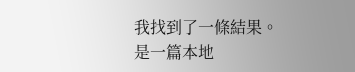我找到了一條結果。
是一篇本地